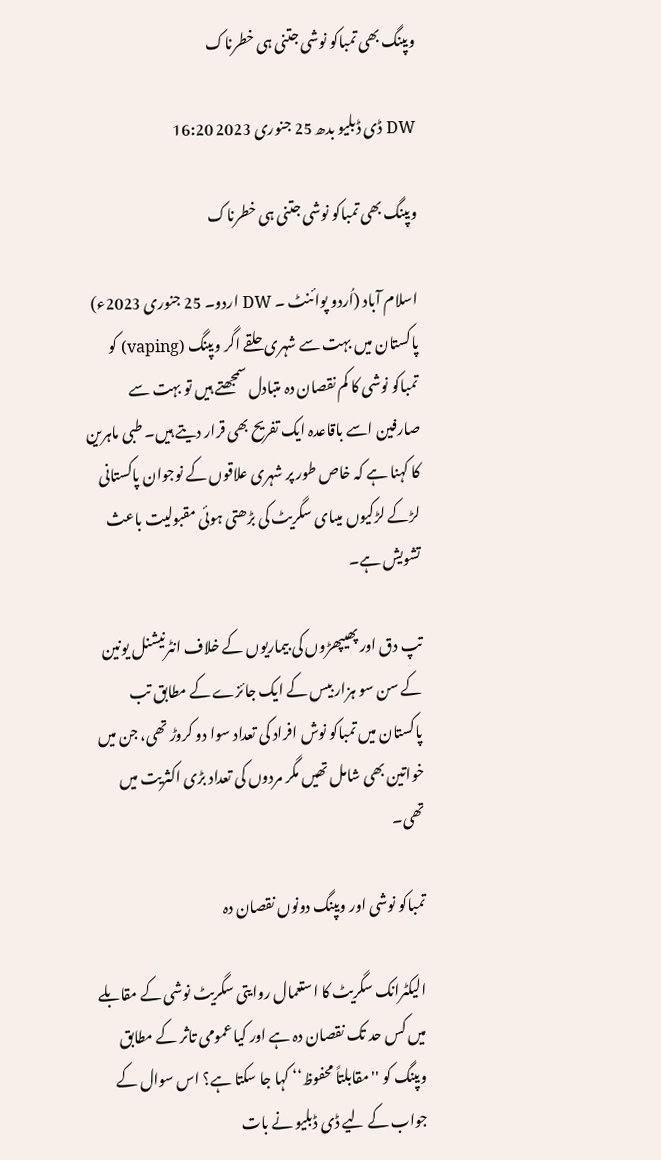ویپنگ بھی تمباکو نوشی جتنی ہی خطرناک

DW ڈی ڈبلیو بدھ 25 جنوری 2023 16:20

ویپنگ بھی تمباکو نوشی جتنی ہی خطرناک

اسلام آباد (اُردو پوائنٹ ۔ DW اردو۔ 25 جنوری 2023ء) پاکستان میں بہت سے شہری حلقے اگر ویپنگ (vaping) کو تمباکو نوشی کا کم نقصان دہ متبادل سمجھتے ہیں تو بہت سے صارفین اسے باقاعدہ ایک تفریح بھی قرار دیتے ہیں۔ طبی ماہرین کا کہنا ہے کہ خاص طور پر شہری علاقوں کے نوجوان پاکستانی لڑکے لڑکیوں میںای سگریٹ کی بڑھتی ہوئی مقبولیت باعث تشویش ہے۔

تپ دق اور پھیپھڑوں کی بیماریوں کے خلاف انٹرنیشنل یونین کے سن سو ہزار بیس کے ایک جائزے کے مطابق تب پاکستان میں تمباکو نوش افراد کی تعداد سوا دو کروڑ تھی، جن میں خواتین بھی شامل تھیں مگر مردوں کی تعداد بڑی اکثریت میں تھی۔

تمباکو نوشی اور ویپنگ دونوں نقصان دہ

الیکٹرانک سگریٹ کا استعمال روایتی سگریٹ نوشی کے مقابلے میں کس حد تک نقصان دہ ہے اور کیا عمومی تاثر کے مطابق ویپنگ کو ''مقابلتاً محفوظ‘‘ کہا جا سکتا ہے؟ اس سوال کے جواب کے لیے ڈی ڈبلیو نے بات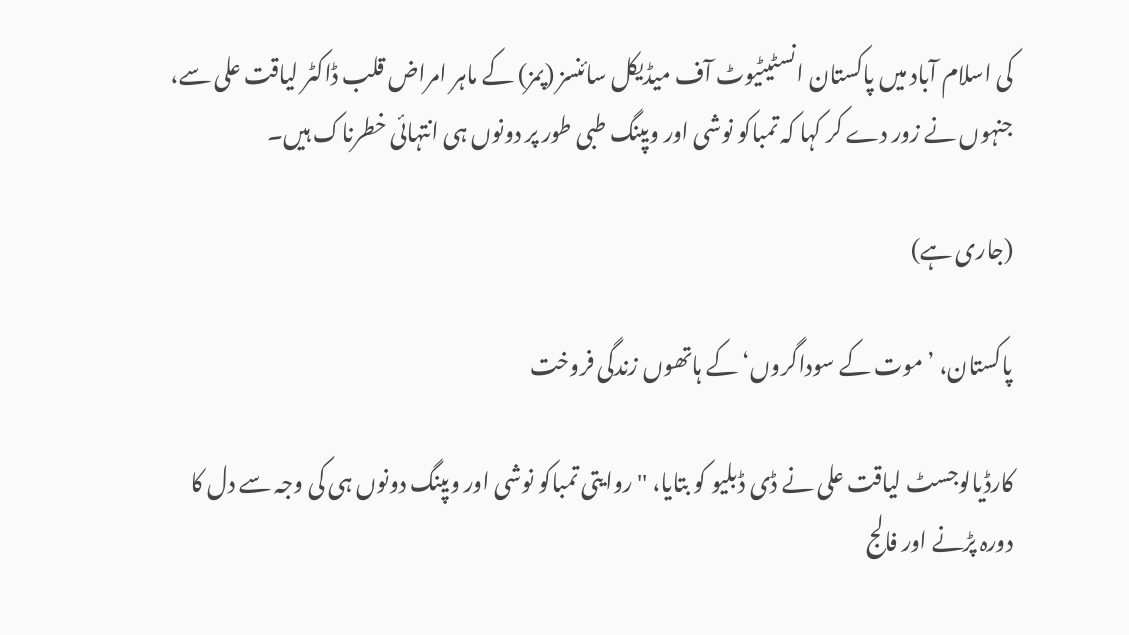کی اسلام آباد میں پاکستان انسٹیٹیوٹ آف میڈیکل سائنسز (پمز) کے ماہر امراض قلب ڈاکٹر لیاقت علی سے، جنہوں نے زور دے کر کہا کہ تمباکو نوشی اور ویپنگ طبی طور پر دونوں ہی انتہائی خطرناک ہیں۔

(جاری ہے)

پاکستان، ’موت کے سوداگروں‘ کے ہاتھوں زندگی فروخت

کارڈیالوجسٹ لیاقت علی نے ڈی ڈبلیو کو بتایا، ''روایتی تمباکو نوشی اور ویپنگ دونوں ہی کی وجہ سے دل کا دورہ پڑنے اور فالج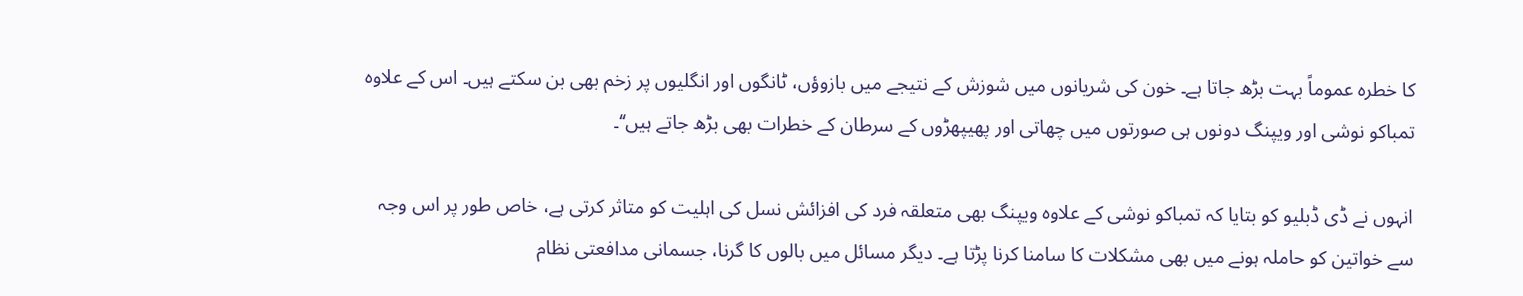کا خطرہ عموماً بہت بڑھ جاتا ہے۔ خون کی شریانوں میں شوزش کے نتیجے میں بازوؤں، ٹانگوں اور انگلیوں پر زخم بھی بن سکتے ہیں۔ اس کے علاوہ تمباکو نوشی اور ویپنگ دونوں ہی صورتوں میں چھاتی اور پھیپھڑوں کے سرطان کے خطرات بھی بڑھ جاتے ہیں‘‘۔

انہوں نے ڈی ڈبلیو کو بتایا کہ تمباکو نوشی کے علاوہ ویپنگ بھی متعلقہ فرد کی افزائش نسل کی اہلیت کو متاثر کرتی ہے، خاص طور پر اس وجہ سے خواتین کو حاملہ ہونے میں بھی مشکلات کا سامنا کرنا پڑتا ہے۔ دیگر مسائل میں بالوں کا گرنا، جسمانی مدافعتی نظام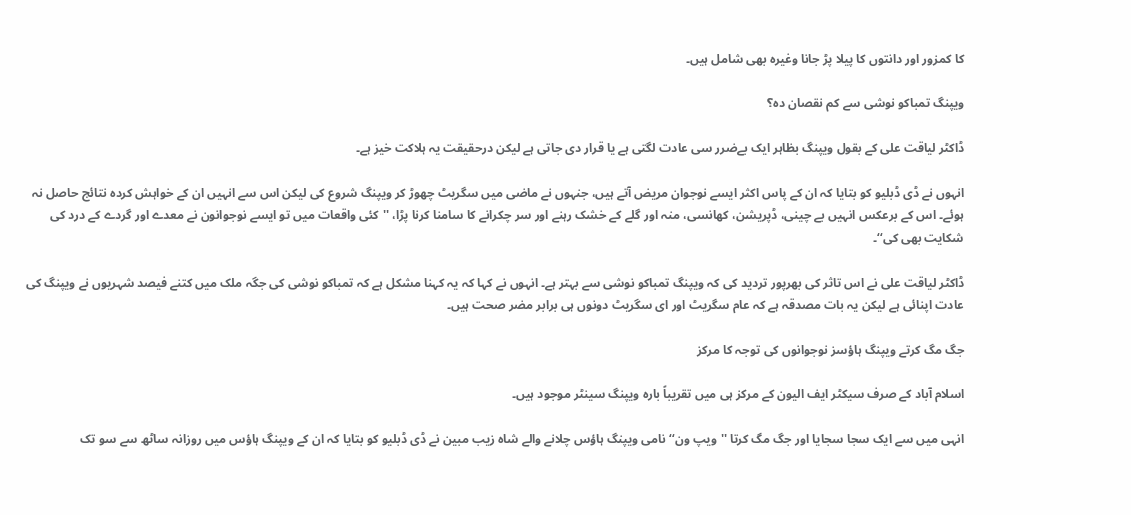کا کمزور اور دانتوں کا پیلا پڑ جانا وغیرہ بھی شامل ہیں۔

ویپنگ تمباکو نوشی سے کم نقصان دہ؟

ڈاکٹر لیاقت علی کے بقول ویپنگ بظاہر ایک بےضرر سی عادت لگتی ہے یا قرار دی جاتی ہے لیکن درحقیقت یہ ہلاکت خیز ہے۔

انہوں نے ڈی ڈبلیو کو بتایا کہ ان کے پاس اکثر ایسے نوجوان مریض آتے ہیں، جنہوں نے ماضی میں سگریٹ چھوڑ کر ویپنگ شروع کی لیکن اس سے انہیں ان کے خواہش کردہ نتائج حاصل نہ ہوئے۔ اس کے برعکس انہیں بے چینی، ڈپریشن، کھانسی، منہ اور گلے کے خشک رہنے اور سر چکرانے کا سامنا کرنا پڑا، ''کئی واقعات میں تو ایسے نوجوانون نے معدے اور گردے کے درد کی شکایت بھی کی‘‘۔

ڈاکٹر لیاقت علی نے اس تاثر کی بھرپور تردید کی کہ ویپنگ تمباکو نوشی سے بہتر ہے۔ انہوں نے کہا کہ یہ کہنا مشکل ہے کہ تمباکو نوشی کی جگہ ملک میں کتنے فیصد شہریوں نے ویپنگ کی عادت اپنائی ہے لیکن یہ بات مصدقہ ہے کہ عام سگریٹ اور ای سگریٹ دونوں ہی برابر مضر صحت ہیں۔

جگ مگ کرتے ویپنگ ہاؤسز نوجوانوں کی توجہ کا مرکز

اسلام آباد کے صرف سیکٹر ایف الیون کے مرکز ہی میں تقریباً بارہ ویپنگ سینٹر موجود ہیں۔

انہی میں سے ایک سجا سجایا اور جگ مگ کرتا ''ویپ ون‘‘ نامی ویپنگ ہاؤس چلانے والے شاہ زیب مبین نے ڈی ڈبلیو کو بتایا کہ ان کے ویپنگ ہاؤس میں روزانہ ساٹھ سے سو تک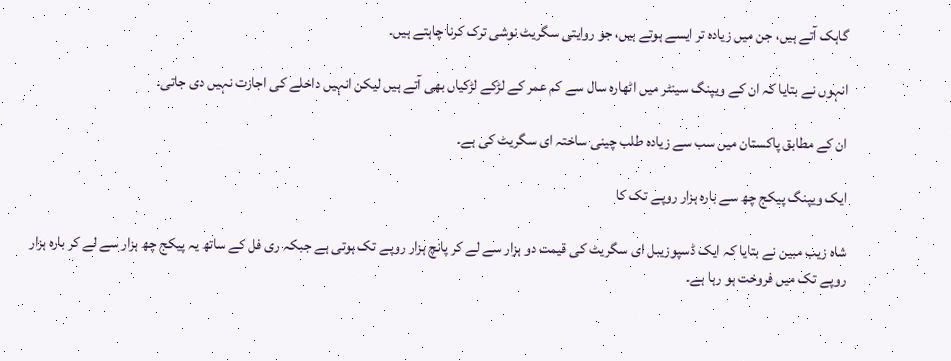گاہک آتے ہیں، جن میں زیادہ تر ایسے ہوتے ہیں، جو روایتی سگریٹ نوشی ترک کرنا چاہتے ہیں۔

انہوں نے بتایا کہ ان کے ویپنگ سینٹر میں اٹھارہ سال سے کم عمر کے لڑکے لڑکیاں بھی آتے ہیں لیکن انہیں داخلے کی اجازت نہیں دی جاتی۔

ان کے مطابق پاکستان میں سب سے زیادہ طلب چینی ساختہ ای سگریٹ کی ہے۔

ایک ویپنگ پیکج چھ سے بارہ ہزار روپے تک کا

شاہ زیب مبین نے بتایا کہ ایک ڈسپوزیبل ای سگریٹ کی قیمت دو ہزار سے لے کر پانچ ہزار روپے تک ہوتی ہے جبکہ ری فل کے ساتھ یہ پیکج چھ ہزار سے لے کر بارہ ہزار روپے تک میں فروخت ہو رہا ہے۔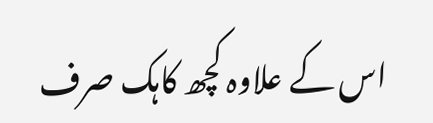اس کے علاوہ کچھ کاہک صرف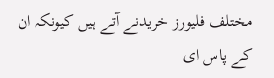مختلف فلیورز خریدنے آتے ہیں کیونکہ ان کے پاس ای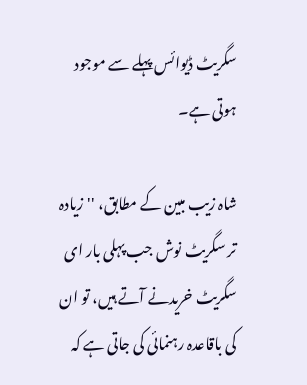سگریٹ ڈیوائس پہلے سے موجود ہوتی ہے۔

شاہ زیب مبین کے مطابق، ''زیادہ تر سگریٹ نوش جب پہلی بار ای سگریٹ خریدنے آتے ہیں، تو ان کی باقاعدہ رہنمائی کی جاتی ہے کہ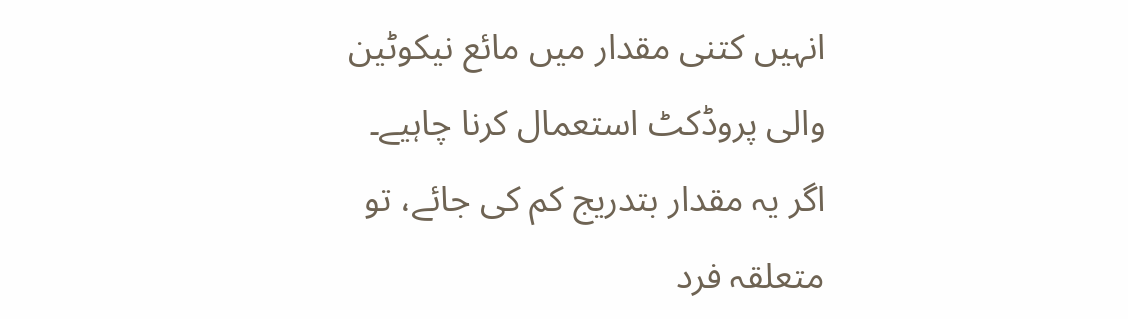انہیں کتنی مقدار میں مائع نیکوٹین والی پروڈکٹ استعمال کرنا چاہیے۔ اگر یہ مقدار بتدریج کم کی جائے، تو متعلقہ فرد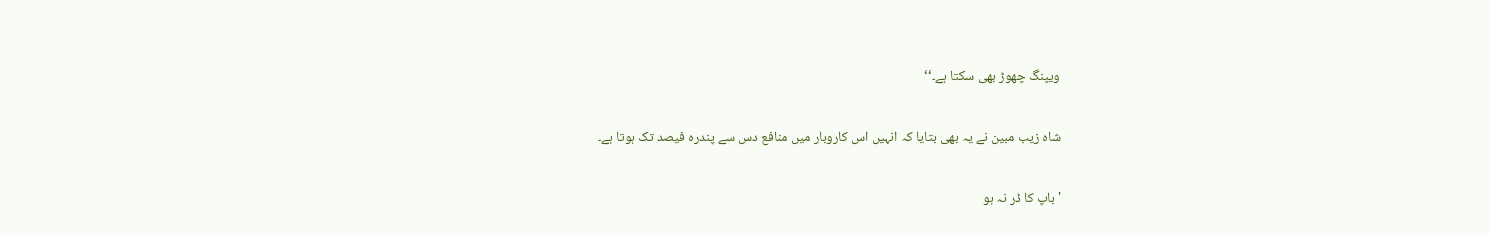ویپنگ چھوڑ بھی سکتا ہے۔‘‘

شاہ زیب مبین نے یہ بھی بتایا کہ انہیں اس کاروبار میں منافع دس سے پندرہ فیصد تک ہوتا ہے۔

'باپ کا ڈر نہ ہو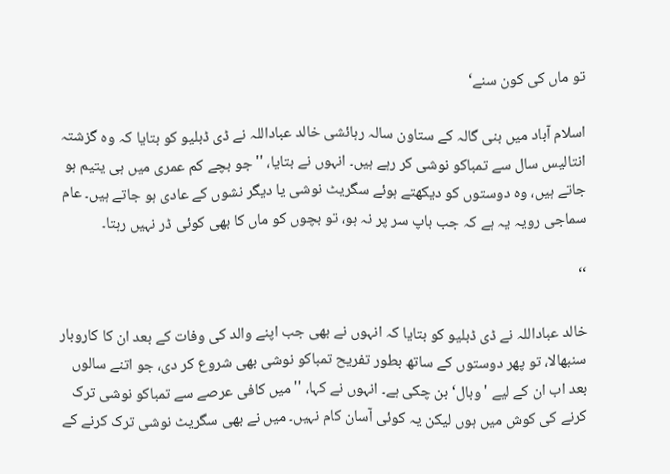تو ماں کی کون سنے‘

اسلام آباد میں بنی گالہ کے ستاون سالہ رہائشی خالد عباداللہ نے ڈی ڈبلیو کو بتایا کہ وہ گزشتہ انتالیس سال سے تمباکو نوشی کر رہے ہیں۔ انہوں نے بتایا، ''جو بچے کم عمری میں ہی یتیم ہو جاتے ہیں، وہ دوستوں کو دیکھتے ہوئے سگریٹ نوشی یا دیگر نشوں کے عادی ہو جاتے ہیں۔ عام سماجی رویہ یہ ہے کہ جب باپ سر پر نہ ہو، تو بچوں کو ماں کا بھی کوئی ڈر نہیں رہتا۔

‘‘

خالد عباداللہ نے ڈی ڈبلیو کو بتایا کہ انہوں نے بھی جب اپنے والد کی وفات کے بعد ان کا کاروبار سنبھالا، تو پھر دوستوں کے ساتھ بطور تفریح تمباکو نوشی بھی شروع کر دی، جو اتنے سالوں بعد اب ان کے لیے 'وبال‘ بن چکی ہے۔ انہوں نے کہا، ''میں کافی عرصے سے تمباکو نوشی ترک کرنے کی کوش میں ہوں لیکن یہ کوئی آسان کام نہیں۔ میں نے بھی سگریٹ نوشی ترک کرنے کے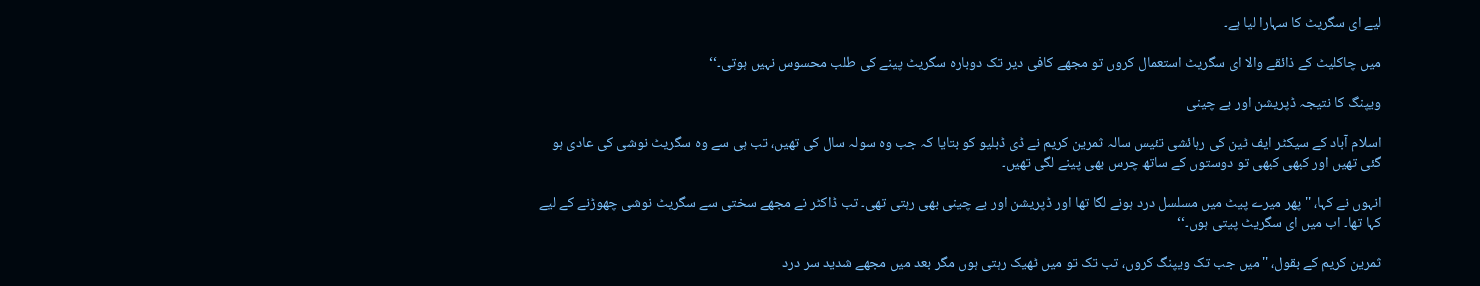لیے ای سگریٹ کا سہارا لیا ہے۔

میں چاکلیٹ کے ذائقے والا ای سگریٹ استعمال کروں تو مجھے کافی دیر تک دوبارہ سگریٹ پینے کی طلب محسوس نہیں ہوتی۔‘‘

ویپنگ کا نتیجہ ڈپریشن اور بے چینی

اسلام آباد کے سیکٹر ایف ٹین کی رہائشی تئیس سالہ ثمرین کریم نے ڈی ڈبلیو کو بتایا کہ جب وہ سولہ سال کی تھیں، تب ہی سے وہ سگریٹ نوشی کی عادی ہو گئی تھیں اور کبھی کبھی تو دوستوں کے ساتھ چرس بھی پینے لگی تھیں۔

انہوں نے کہا، ''پھر میرے پیٹ میں مسلسل درد ہونے لگا تھا اور ڈپریشن اور بے چینی بھی رہتی تھی۔ تب ڈاکٹر نے مجھے سختی سے سگریٹ نوشی چھوڑنے کے لیے کہا تھا۔ اب میں ای سگریٹ پیتی ہوں۔‘‘

ثمرین کریم کے بقول، ''میں جب تک ویپنگ کروں، تب تک تو میں ٹھیک رہتی ہوں مگر بعد میں مجھے شدید سر درد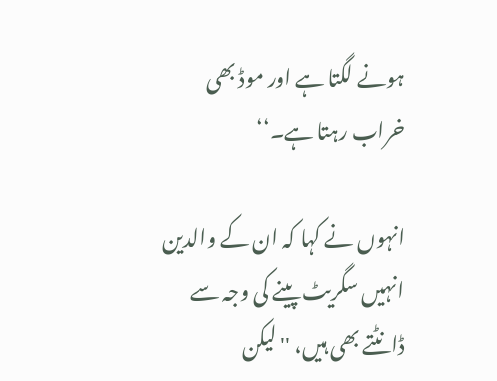ہونے لگتا ہے اور موڈ بھی خراب رہتا ہے۔‘‘

انہوں نے کہا کہ ان کے والدین انہیں سگریٹ پینے کی وجہ سے ڈانٹتے بھی ہیں، ''لیکن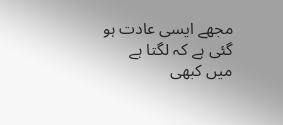مجھے ایسی عادت ہو گئی ہے کہ لگتا ہے میں کبھی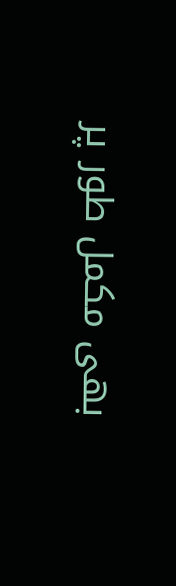بھی مکمل طور پر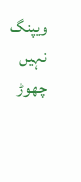ویپنگ نہیں چھوڑ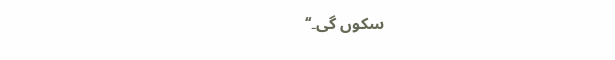سکوں گی۔‘‘